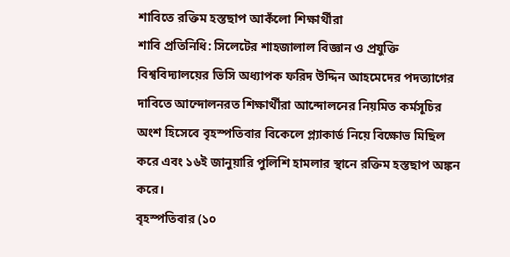শাবিতে রক্তিম হস্তছাপ আকঁলো শিক্ষার্থীরা
শাবি প্রতিনিধি: সিলেটের শাহজালাল বিজ্ঞান ও প্রযুক্তি বিশ্ববিদ্যালয়ের ভিসি অধ্যাপক ফরিদ উদ্দিন আহমেদের পদত্যাগের দাবিতে আন্দোলনরত শিক্ষার্থীরা আন্দোলনের নিয়মিত কর্মসূচির অংশ হিসেবে বৃহস্পতিবার বিকেলে প্ল্যাকার্ড নিয়ে বিক্ষোভ মিছিল করে এবং ১৬ই জানুয়ারি পুলিশি হামলার স্থানে রক্তিম হস্তছাপ অঙ্কন করে।
বৃহস্পতিবার (১০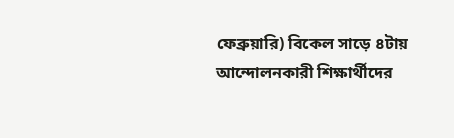ফেব্রুয়ারি) বিকেল সাড়ে ৪টায় আন্দোলনকারী শিক্ষার্থীদের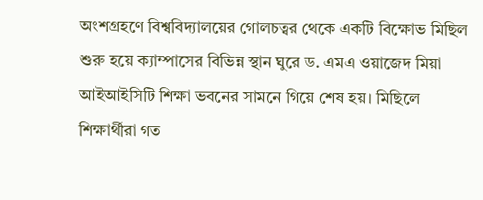অংশগ্রহণে বিশ্ববিদ্যালয়ের গোলচত্বর থেকে একটি বিক্ষোভ মিছিল শুরু হয়ে ক্যাম্পাসের বিভিন্ন স্থান ঘুরে ড. এমএ ওয়াজেদ মিয়া আইআইসিটি শিক্ষা ভবনের সামনে গিয়ে শেষ হয়। মিছিলে শিক্ষার্থীরা গত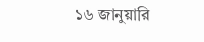১৬ জানুয়ারি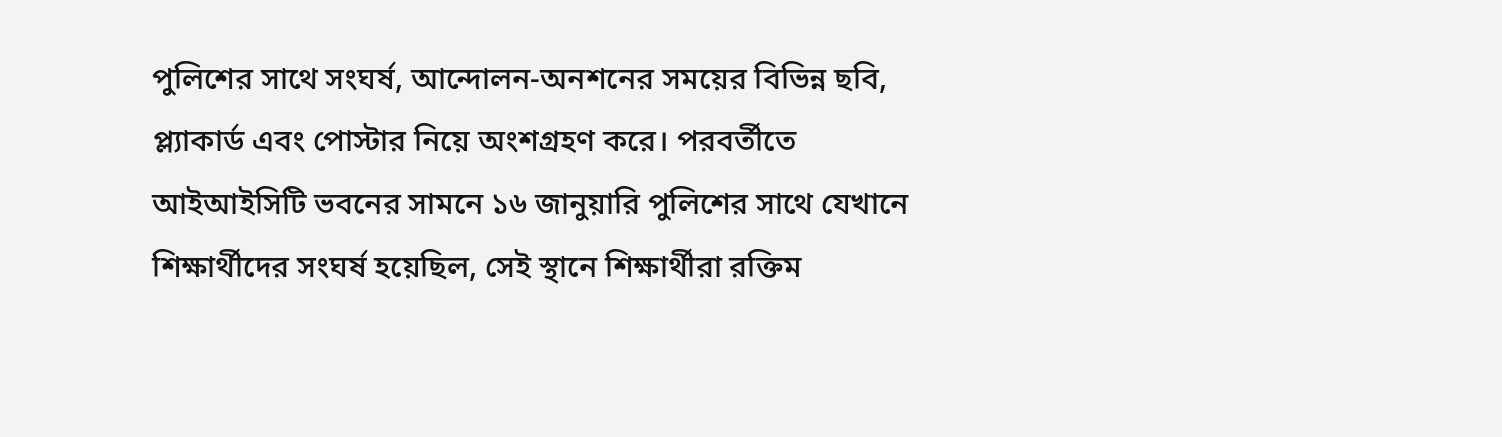পুলিশের সাথে সংঘর্ষ, আন্দোলন-অনশনের সময়ের বিভিন্ন ছবি, প্ল্যাকার্ড এবং পোস্টার নিয়ে অংশগ্রহণ করে। পরবর্তীতে আইআইসিটি ভবনের সামনে ১৬ জানুয়ারি পুলিশের সাথে যেখানে শিক্ষার্থীদের সংঘর্ষ হয়েছিল, সেই স্থানে শিক্ষার্থীরা রক্তিম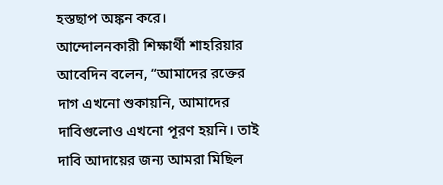হস্তছাপ অঙ্কন করে।
আন্দোলনকারী শিক্ষার্থী শাহরিয়ার আবেদিন বলেন, “আমাদের রক্তের দাগ এখনো শুকায়নি, আমাদের দাবিগুলোও এখনো পূরণ হয়নি। তাই দাবি আদায়ের জন্য আমরা মিছিল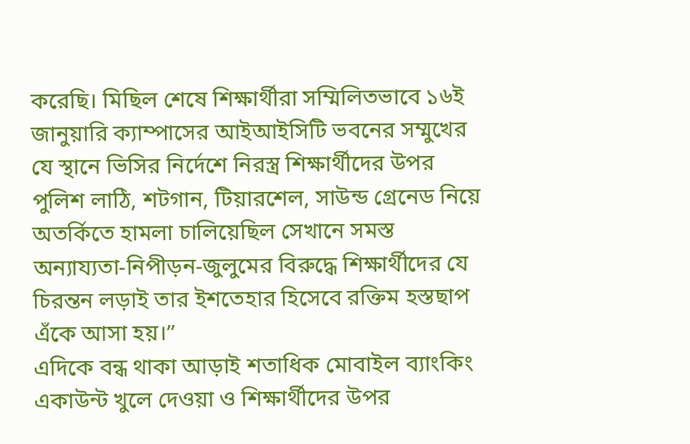করেছি। মিছিল শেষে শিক্ষার্থীরা সম্মিলিতভাবে ১৬ই জানুয়ারি ক্যাম্পাসের আইআইসিটি ভবনের সম্মুখের যে স্থানে ভিসির নির্দেশে নিরস্ত্র শিক্ষার্থীদের উপর পুলিশ লাঠি, শটগান, টিয়ারশেল, সাউন্ড গ্রেনেড নিয়ে অতর্কিতে হামলা চালিয়েছিল সেখানে সমস্ত অন্যায্যতা-নিপীড়ন-জুলুমের বিরুদ্ধে শিক্ষার্থীদের যে চিরন্তন লড়াই তার ইশতেহার হিসেবে রক্তিম হস্তছাপ এঁকে আসা হয়।”
এদিকে বন্ধ থাকা আড়াই শতাধিক মোবাইল ব্যাংকিং একাউন্ট খুলে দেওয়া ও শিক্ষার্থীদের উপর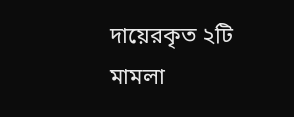দায়েরকৃত ২টি মামলা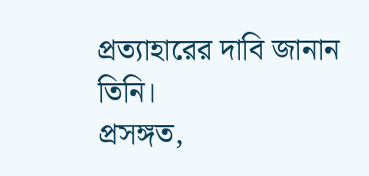প্রত্যাহারের দাবি জানান তিনি।
প্রসঙ্গত,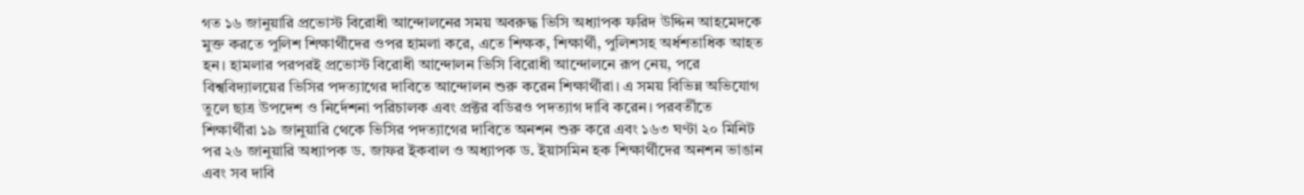গত ১৬ জানুয়ারি প্রভোস্ট বিরোধী আন্দোলনের সময় অবরুদ্ধ ভিসি অধ্যাপক ফরিদ উদ্দিন আহমেদকে মুক্ত করতে পুলিশ শিক্ষার্থীদের ওপর হামলা করে, এতে শিক্ষক, শিক্ষার্থী, পুলিশসহ অর্ধশতাধিক আহত হন। হামলার পরপরই প্রভোস্ট বিরোধী আন্দোলন ভিসি বিরোধী আন্দোলনে রূপ নেয়, পরে বিশ্ববিদ্যালয়ের ভিসির পদত্যাগের দাবিতে আন্দোলন শুরু করেন শিক্ষার্থীরা। এ সময় বিভিন্ন অভিযোগ তুলে ছাত্র উপদেশ ও নির্দেশনা পরিচালক এবং প্রক্টর বডিরও পদত্যাগ দাবি করেন। পরবর্তীতে শিক্ষার্থীরা ১৯ জানুয়ারি থেকে ভিসির পদত্যাগের দাবিতে অনশন শুরু করে এবং ১৬৩ ঘণ্টা ২০ মিনিট পর ২৬ জানুয়ারি অধ্যাপক ড. জাফর ইকবাল ও অধ্যাপক ড. ইয়াসমিন হক শিক্ষার্থীদের অনশন ভাঙান এবং সব দাবি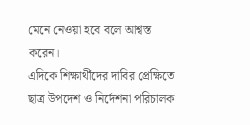মেনে নেওয়া হবে বলে আশ্বস্ত করেন।
এদিকে শিক্ষার্থীদের দাবির প্রেক্ষিতে ছাত্র উপদেশ ও নির্দেশনা পরিচালক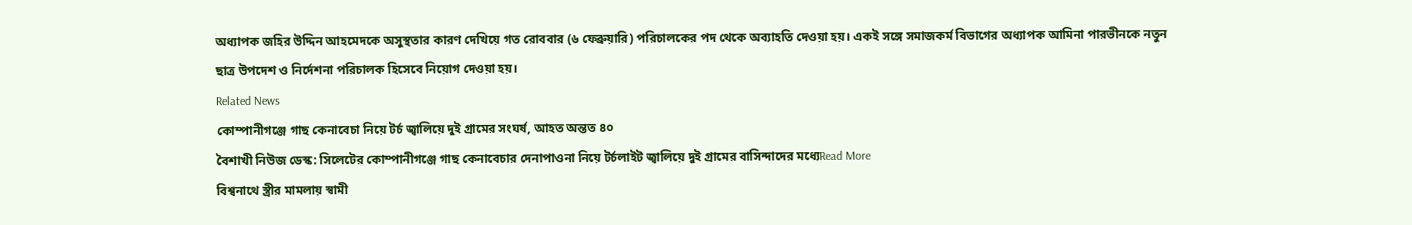অধ্যাপক জহির উদ্দিন আহমেদকে অসুস্থতার কারণ দেখিয়ে গত রোববার (৬ ফেব্রুয়ারি) পরিচালকের পদ থেকে অব্যাহতি দেওয়া হয়। একই সঙ্গে সমাজকর্ম বিভাগের অধ্যাপক আমিনা পারভীনকে নতুন ছাত্র উপদেশ ও নির্দেশনা পরিচালক হিসেবে নিয়োগ দেওয়া হয়।
Related News
কোম্পানীগঞ্জে গাছ কেনাবেচা নিয়ে টর্চ জ্বালিয়ে দুই গ্রামের সংঘর্ষ, আহত অন্তত ৪০
বৈশাখী নিউজ ডেস্ক: সিলেটের কোম্পানীগঞ্জে গাছ কেনাবেচার দেনাপাওনা নিয়ে টর্চলাইট জ্বালিয়ে দুই গ্রামের বাসিন্দাদের মধ্যেRead More
বিশ্বনাথে স্ত্রীর মামলায় স্বামী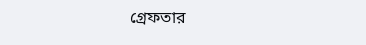গ্রেফতার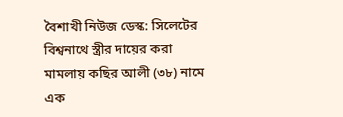বৈশাখী নিউজ ডেস্ক: সিলেটের বিশ্বনাথে স্ত্রীর দায়ের করা মামলায় কছির আলী (৩৮) নামে এক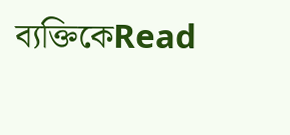ব্যক্তিকেRead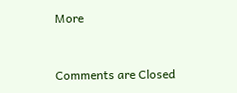More



Comments are Closed